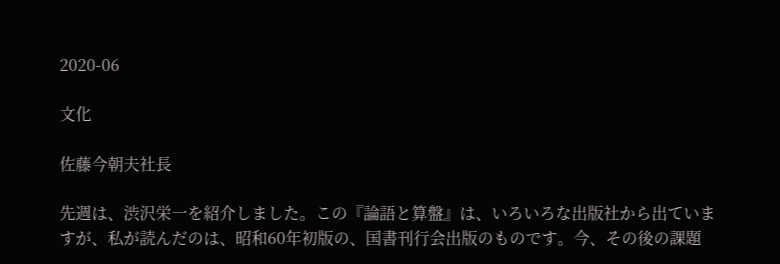2020-06

文化

佐藤今朝夫社長

先週は、渋沢栄一を紹介しました。この『論語と算盤』は、いろいろな出版社から出ていますが、私が読んだのは、昭和60年初版の、国書刊行会出版のものです。今、その後の課題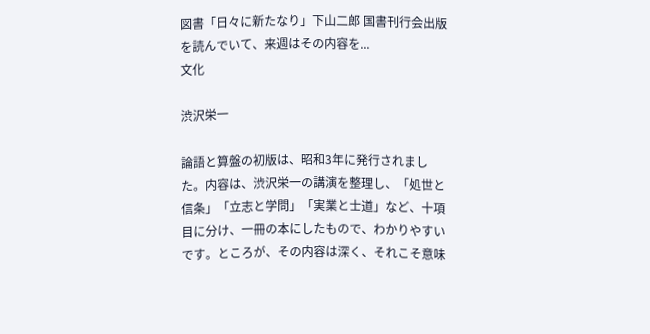図書「日々に新たなり」下山二郎 国書刊行会出版を読んでいて、来週はその内容を...
文化

渋沢栄一

論語と算盤の初版は、昭和3年に発行されました。内容は、渋沢栄一の講演を整理し、「処世と信条」「立志と学問」「実業と士道」など、十項目に分け、一冊の本にしたもので、わかりやすいです。ところが、その内容は深く、それこそ意味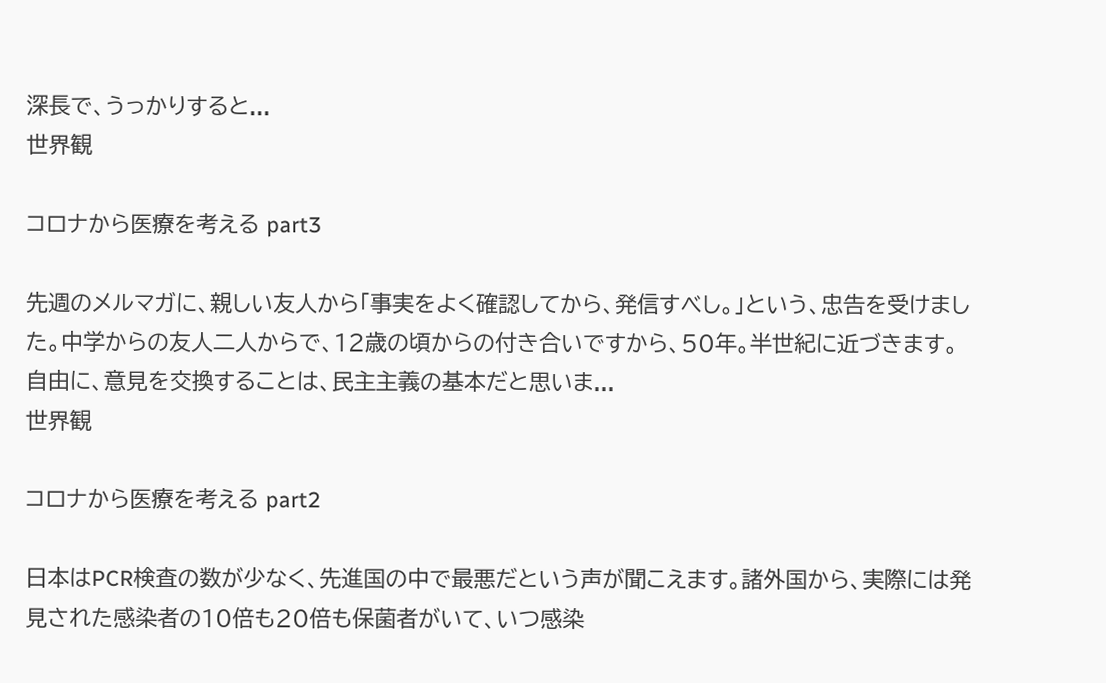深長で、うっかりすると...
世界観

コロナから医療を考える part3

先週のメルマガに、親しい友人から「事実をよく確認してから、発信すべし。」という、忠告を受けました。中学からの友人二人からで、12歳の頃からの付き合いですから、50年。半世紀に近づきます。自由に、意見を交換することは、民主主義の基本だと思いま...
世界観

コロナから医療を考える part2

日本はPCR検査の数が少なく、先進国の中で最悪だという声が聞こえます。諸外国から、実際には発見された感染者の10倍も20倍も保菌者がいて、いつ感染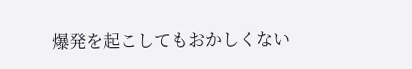爆発を起こしてもおかしくない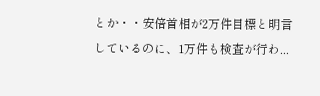とか・・安倍首相が2万件目標と明言しているのに、1万件も検査が行わ...